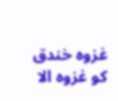غزوہ خندق کو غزوہ الا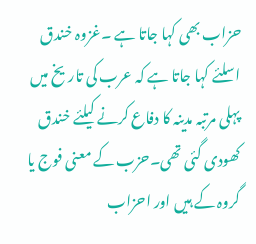حزاب بھی کہا جاتا ہے ۔غزوہ خندق اسلئے کہا جاتا ہے کہ عرب کی تاریخ میں پہلی مرتبہ مدینہ کا دفاع کرنے کیلئے خندق کھودی گئی تھی۔حزب کے معنی فوج یا گروہ کے ہیں اور احزاب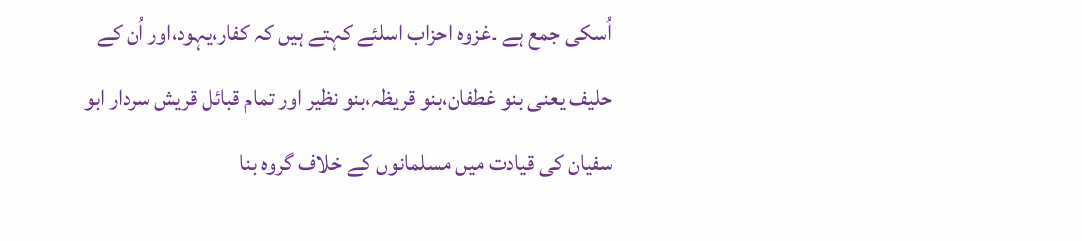اُسکی جمع ہے ۔غزوہ احزاب اسلئے کہتے ہیں کہ کفار،یہود،اور اُن کے حلیف یعنی بنو غطفان،بنو قریظہ،بنو نظیر اور تمام قبائل قریش سردار ابو سفیان کی قیادت میں مسلمانوں کے خلاف گروہ بنا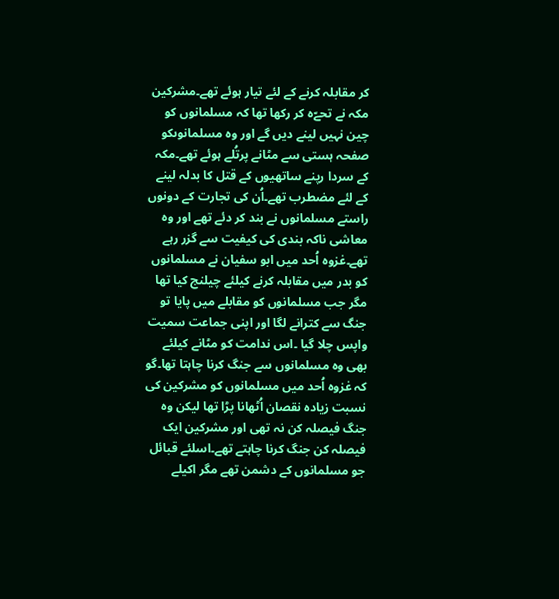کر مقابلہ کرنے کے لئے تیار ہوئے تھے۔مشرکین مکہ نے تحےّہ کر رکھا تھا کہ مسلمانوں کو چین نہیں لینے دیں گے اور وہ مسلمانوںکو صفحہ ہستی سے مٹانے پرتُلے ہوئے تھے۔مکہ کے سردا رپنے ساتھیوں کے قتل کا بدلہ لینے کے لئے مضطرب تھے۔اُن کی تجارت کے دونوں راستے مسلمانوں نے بند کر دئے تھے اور وہ معاشی ناکہ بندی کی کیفیت سے گزر رہے تھے۔غزوہ اُحد میں ابو سفیان نے مسلمانوں کو بدر میں مقابلہ کرنے کیلئے چیلنج کیا تھا مگر جب مسلمانوں کو مقابلے میں پایا تو جنگ سے کترانے لگا اور اپنی جماعت سمیت واپس چلا گیا ۔اس ندامت کو مٹانے کیلئے بھی وہ مسلمانوں سے جنگ کرنا چاہتا تھا۔گو کہ غزوہ اُحد میں مسلمانوں کو مشرکین کی نسبت زیادہ نقصان اُٹھانا پڑا تھا لیکن وہ جنگ فیصلہ کن نہ تھی اور مشرکین ایک فیصلہ کن جنگ کرنا چاہتے تھے۔اسلئے قبائل جو مسلمانوں کے دشمن تھے مگر اکیلے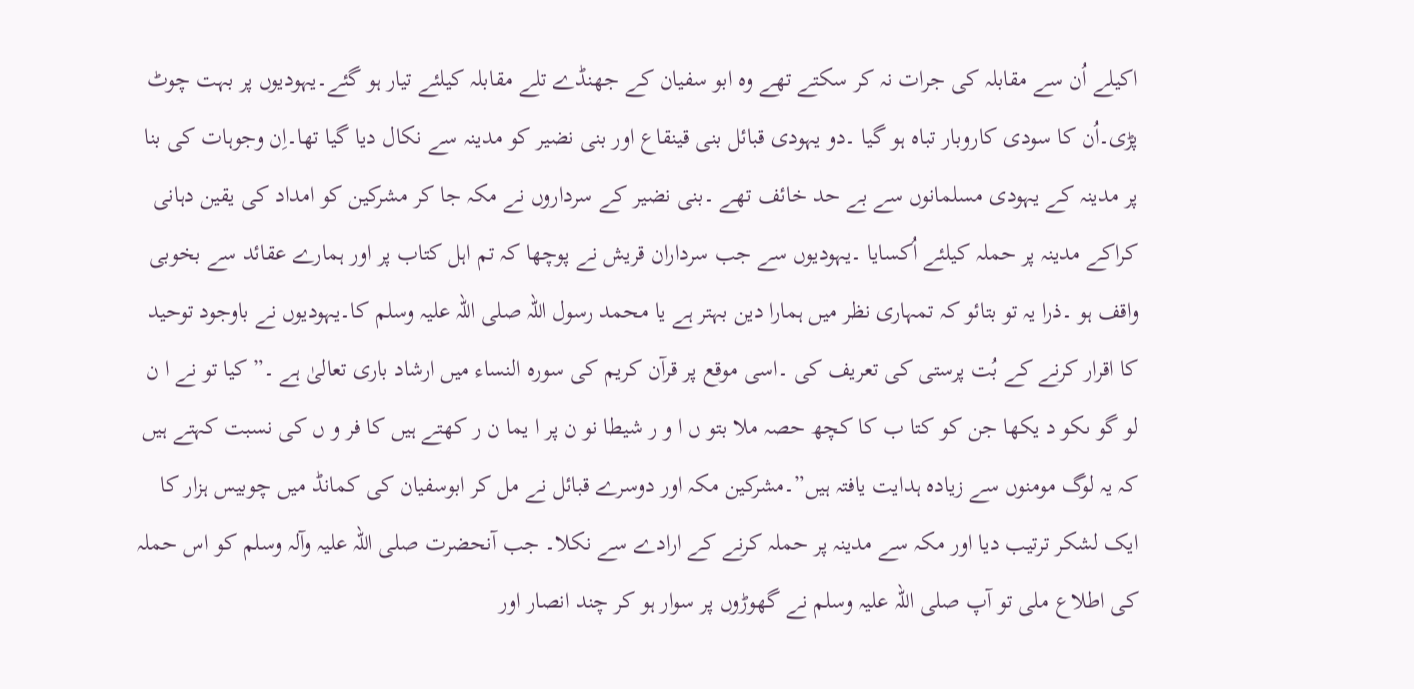اکیلے اُن سے مقابلہ کی جرات نہ کر سکتے تھے وہ ابو سفیان کے جھنڈے تلے مقابلہ کیلئے تیار ہو گئے۔یہودیوں پر بہت چوٹ پڑی۔اُن کا سودی کاروبار تباہ ہو گیا ۔دو یہودی قبائل بنی قینقاع اور بنی نضیر کو مدینہ سے نکال دیا گیا تھا۔اِن وجوہات کی بنا پر مدینہ کے یہودی مسلمانوں سے بے حد خائف تھے ۔بنی نضیر کے سرداروں نے مکہ جا کر مشرکین کو امداد کی یقین دہانی کراکے مدینہ پر حملہ کیلئے اُکسایا ۔یہودیوں سے جب سرداران قریش نے پوچھا کہ تم اہل کتاب پر اور ہمارے عقائد سے بخوبی واقف ہو ۔ذرا یہ تو بتائو کہ تمہاری نظر میں ہمارا دین بہتر ہے یا محمد رسول اللہ صلی اللہ علیہ وسلم کا۔یہودیوں نے باوجود توحید کا اقرار کرنے کے بُت پرستی کی تعریف کی ۔اسی موقع پر قرآن کریم کی سورہ النساء میں ارشاد باری تعالیٰ ہے ۔” کیا تو نے ا ن لو گو ںکو د یکھا جن کو کتا ب کا کچھ حصہ ملا بتو ں ا و ر شیطا نو ن پر ا یما ن ر کھتے ہیں کا فر و ں کی نسبت کہتے ہیں کہ یہ لوگ مومنوں سے زیادہ ہدایت یافتہ ہیں”۔مشرکین مکہ اور دوسرے قبائل نے مل کر ابوسفیان کی کمانڈ میں چوبیس ہزار کا ایک لشکر ترتیب دیا اور مکہ سے مدینہ پر حملہ کرنے کے ارادے سے نکلا۔ جب آنحضرت صلی اللہ علیہ وآلہ وسلم کو اس حملہ کی اطلاع ملی تو آپ صلی اللہ علیہ وسلم نے گھوڑوں پر سوار ہو کر چند انصار اور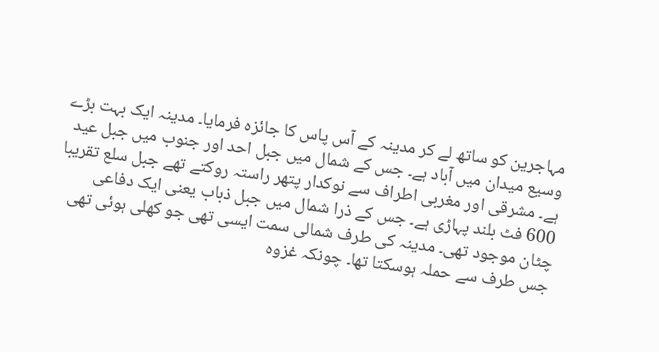مہاجرین کو ساتھ لے کر مدینہ کے آس پاس کا جائزہ فرمایا۔ مدینہ ایک بہت بڑے وسیع میدان میں آباد ہے۔ جس کے شمال میں جبل احد اور جنوب میں جبل عید ہے۔ مشرقی اور مغربی اطراف سے نوکدار پتھر راستہ روکتے تھے جبل سلع تقریبا 600 فٹ بلند پہاڑی ہے۔ جس کے ذرا شمال میں جبل ذباب یعنی ایک دفاعی چٹان موجود تھی۔ مدینہ کی طرف شمالی سمت ایسی تھی جو کھلی ہوئی تھی جس طرف سے حملہ ہوسکتا تھا۔ چونکہ غزوہ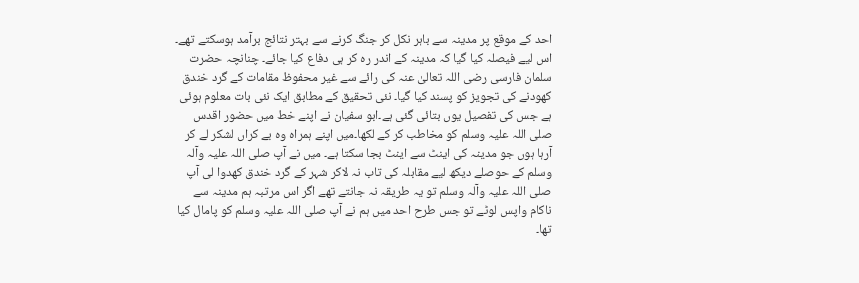احد کے موقع پر مدینہ سے باہر نکل کر جنگ کرنے سے بہتر نتائج برآمد ہوسکتے تھے۔ اس لیے فیصلہ کیا گیا کہ مدینہ کے اندر رہ کر ہی دفاع کیا جائے۔ چنانچہ حضرت سلمان فارسی رضی اللہ تعالیٰ عنہ کی رائے سے غیر محفوظ مقامات کے گرد خندق کھودنے کی تجویز کو پسند کیا گیا۔ نئی تحقیق کے مطابق ایک نئی بات معلوم ہوئی ہے جس کی تفصیل یوں بتائی گئی ہے۔ابو سفیان نے اپنے خط میں حضور اقدس صلی اللہ علیہ وسلم کو مخاطب کر کے لکھا۔میں اپنے ہمراہ وہ بے کراں لشکر لے کر آرہا ہوں جو مدینہ کی اینٹ سے اینٹ بجا سکتا ہے۔ میں نے آپ صلی اللہ علیہ وآلہ وسلم کے حوصلے دیکھ لیے مقابلہ کی تاب نہ لاکر شہر کے گرد خندق کھدوا لی آپ صلی اللہ علیہ وآلہ وسلم تو یہ طریقہ نہ جانتے تھے اگر اس مرتبہ ہم مدینہ سے ناکام واپس لوٹے تو جس طرح احد میں ہم نے آپ صلی اللہ علیہ وسلم کو پامال کیا تھا۔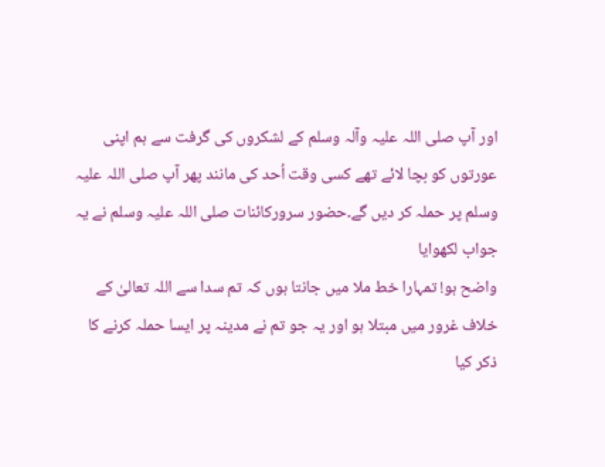اور آپ صلی اللہ علیہ وآلہ وسلم کے لشکروں کی گرفت سے ہم اپنی عورتوں کو بچا لائے تھے کسی وقت اُحد کی مانند پھر آپ صلی اللہ علیہ وسلم پر حملہ کر دیں گے۔حضور سرورکائنات صلی اللہ علیہ وسلم نے یہ جواب لکھوایا
واضح ہو! تمہارا خط ملا میں جانتا ہوں کہ تم سدا سے اللہ تعالیٰ کے خلاف غرور میں مبتلا ہو اور یہ جو تم نے مدینہ پر ایسا حملہ کرنے کا ذکر کیا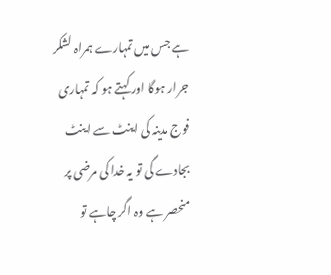ہے جس میں تمہارے ہمراہ لشکر جرار ہوگا اور کہتے ہو کہ تمہاری فوج مدینہ کی اینٹ سے اینٹ بجادے گی تو یہ خدا کی مرضی پر منحصر ہے وہ اگر چاہے تو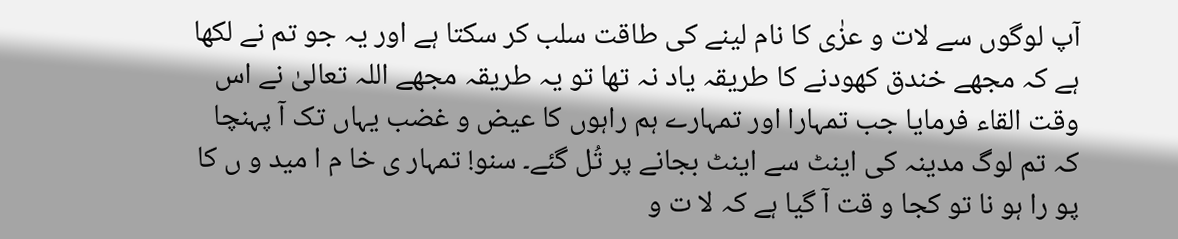آپ لوگوں سے لات و عزٰی کا نام لینے کی طاقت سلب کر سکتا ہے اور یہ جو تم نے لکھا ہے کہ مجھے خندق کھودنے کا طریقہ یاد نہ تھا تو یہ طریقہ مجھے اللہ تعالیٰ نے اس وقت القاء فرمایا جب تمہارا اور تمہارے ہم راہوں کا عیض و غضب یہاں تک آ پہنچا کہ تم لوگ مدینہ کی اینٹ سے اینٹ بجانے پر تُل گئے۔ سنو! تمہار ی خا م ا مید و ں کا پو را ہو نا تو کجا و قت آ گیا ہے کہ لا ت و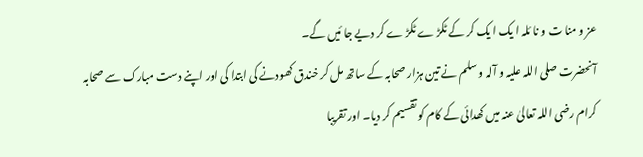عز و منا ت و نا ئلہ ا یک ا یک کر کے ٹکڑ ے ٹکڑ ے کر دیے جا ئیں گے۔
آنحضرت صلی اللہ علیہ و آلہ و سلم نے تین ہزار صحابہ کے ساتھ مل کر خندق کھودنے کی ابتدا کی اور اپنے دست مبارک سے صحابہ کرام رضی اللہ تعالیٰ عنہ میں کھدائی کے کام کو تقسیم کر دیا۔ اور تقریبا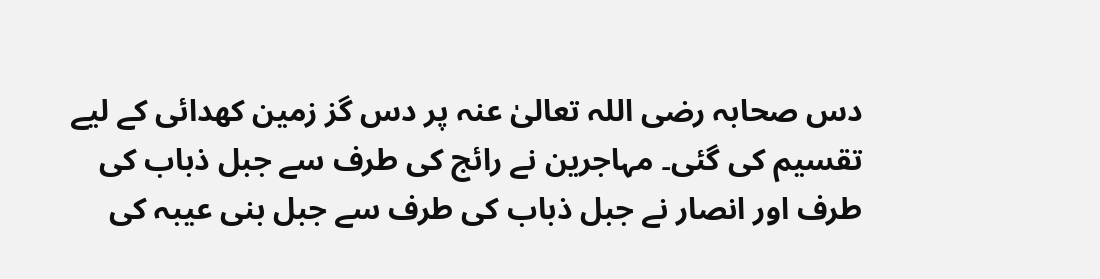دس صحابہ رضی اللہ تعالیٰ عنہ پر دس گز زمین کھدائی کے لیے تقسیم کی گئی۔ مہاجرین نے رائج کی طرف سے جبل ذباب کی طرف اور انصار نے جبل ذباب کی طرف سے جبل بنی عیبہ کی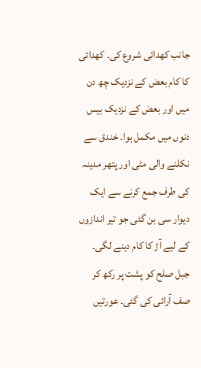جانب کھدائی شروع کی۔ کھدائی کا کام بعض کے نزدیک چھ دن میں اور بعض کے نزدیک بیس دنوں میں مکمل ہوا۔ خندق سے نکلنے والی مٹی اور پتھر مدینہ کی طرف جمع کرنے سے ایک دیوار سی بن گئی جو تیر اندازوں کے لیے آڑ کا کام دینے لگی۔
جبل صلح کو پشت پر رکھ کر صف آرائی کی گئی۔ عورتیں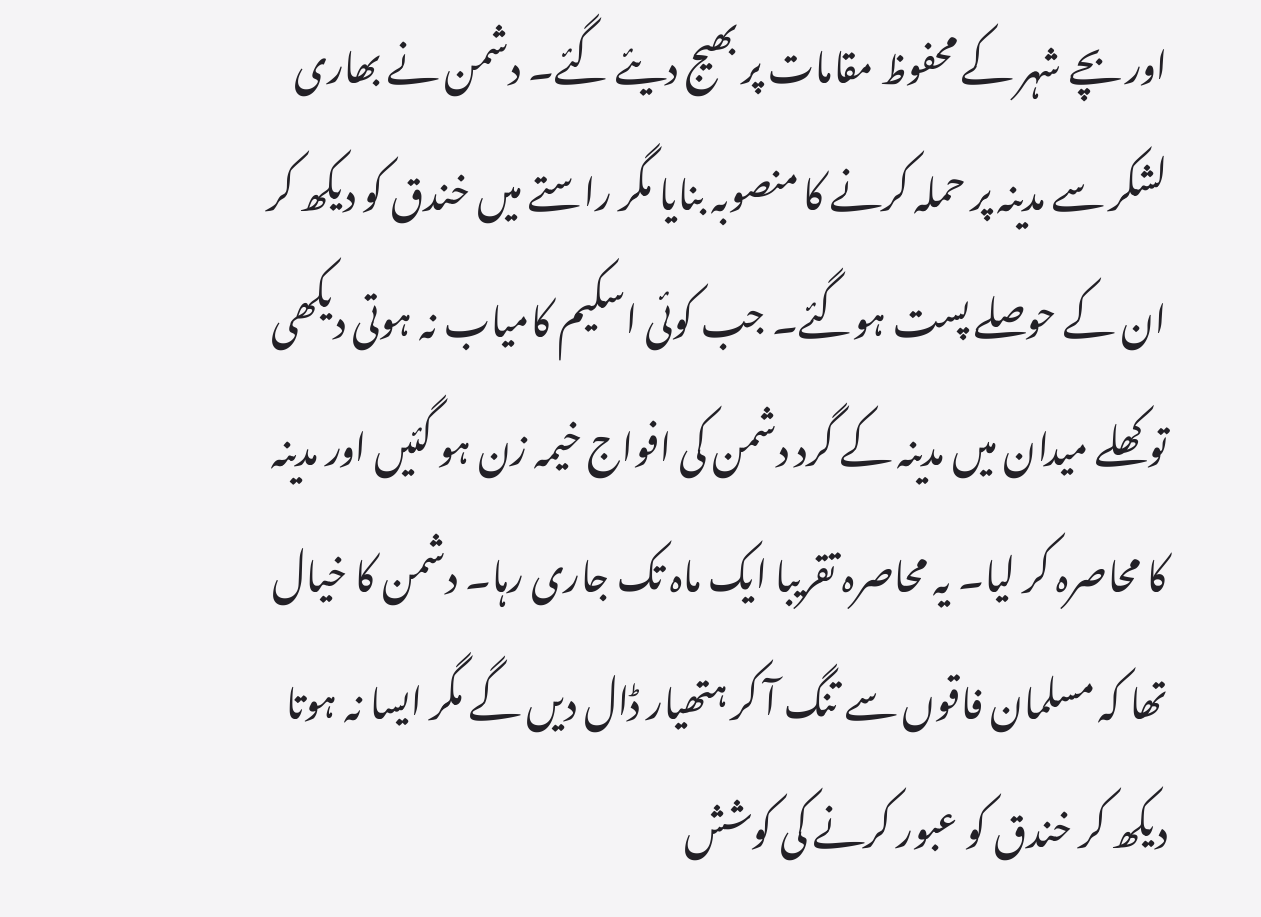اور بچے شہر کے محفوظ مقامات پر بھیج دیئے گئے۔ دشمن نے بھاری لشکر سے مدینہ پر حملہ کرنے کا منصوبہ بنایا مگر راستے میں خندق کو دیکھ کر ان کے حوصلے پست ہوگئے۔ جب کوئی اسکیم کامیاب نہ ہوتی دیکھی تو کھلے میدان میں مدینہ کے گرد دشمن کی افواج خیمہ زن ہو گئیں اور مدینہ کا محاصرہ کر لیا۔ یہ محاصرہ تقریبا ایک ماہ تک جاری رہا۔ دشمن کا خیال تھا کہ مسلمان فاقوں سے تنگ آ کر ہتھیار ڈال دیں گے مگر ایسا نہ ہوتا دیکھ کر خندق کو عبور کرنے کی کوشش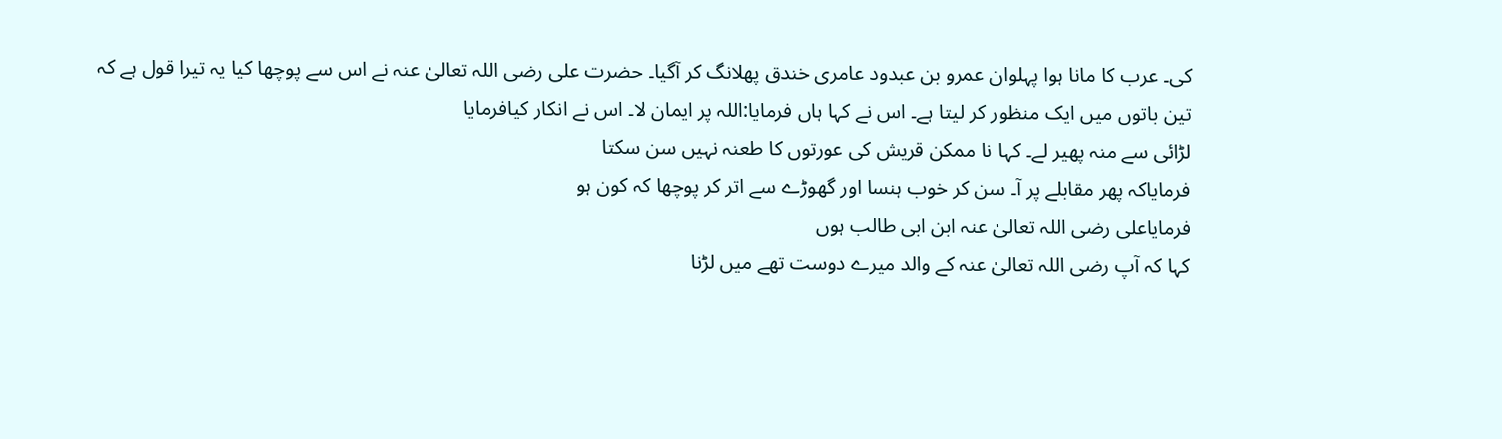کی۔ عرب کا مانا ہوا پہلوان عمرو بن عبدود عامری خندق پھلانگ کر آگیا۔ حضرت علی رضی اللہ تعالیٰ عنہ نے اس سے پوچھا کیا یہ تیرا قول ہے کہ تین باتوں میں ایک منظور کر لیتا ہے۔ اس نے کہا ہاں فرمایا:اللہ پر ایمان لا۔ اس نے انکار کیافرمایا
لڑائی سے منہ پھیر لے۔ کہا نا ممکن قریش کی عورتوں کا طعنہ نہیں سن سکتا
فرمایاکہ پھر مقابلے پر آ۔ سن کر خوب ہنسا اور گھوڑے سے اتر کر پوچھا کہ کون ہو
فرمایاعلی رضی اللہ تعالیٰ عنہ ابن ابی طالب ہوں
کہا کہ آپ رضی اللہ تعالیٰ عنہ کے والد میرے دوست تھے میں لڑنا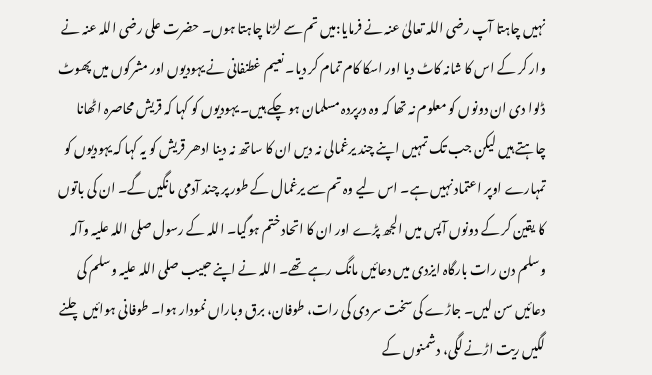نہیں چاہتا آپ رضی اللہ تعالیٰ عنہ نے فرمایا:میں تم سے لڑنا چاہتا ہوں۔ حضرت علی رضی اللہ عنہ نے وار کر کے اس کا شانہ کاٹ دیا اور اسکا کام تمام کر دیا۔ نعیم غطنفانی نے یہودیوں اور مشرکوں میں پھوٹ ڈلوا دی ان دونوں کو معلوم نہ تھا کہ وہ درپردہ مسلمان ہو چکے ہیں۔ یہودیوں کو کہا کہ قریش محاصرہ اٹھانا چاہتے ہیں لیکن جب تک تمہیں اپنے چند یرغمالی نہ دیں ان کا ساتھ نہ دینا ادھر قریش کو یہ کہا کہ یہودیوں کو تمہارے اوپر اعتماد نہیں ہے۔ اس لیے وہ تم سے یرغمال کے طور پر چند آدمی مانگیں گے۔ ان کی باتوں کا یقین کر کے دونوں آپس میں الجھ پڑے اور ان کا اتحاد ختم ہوگیا۔ اللہ کے رسول صلی اللہ علیہ وآلہ وسلم دن رات بارگاہ ایزدی میں دعائیں مانگ رہے تھے۔ اللہ نے اپنے حبیب صلی اللہ علیہ وسلم کی دعائیں سن لیں۔ جاڑے کی سخت سردی کی رات، طوفان، برق وباراں نمودار ہوا۔ طوفانی ہوائیں چلنے لگیں ریت اڑنے لگی، دشمنوں کے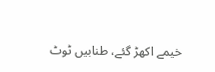خیمے اکھڑ گئے، طنابیں ٹوٹ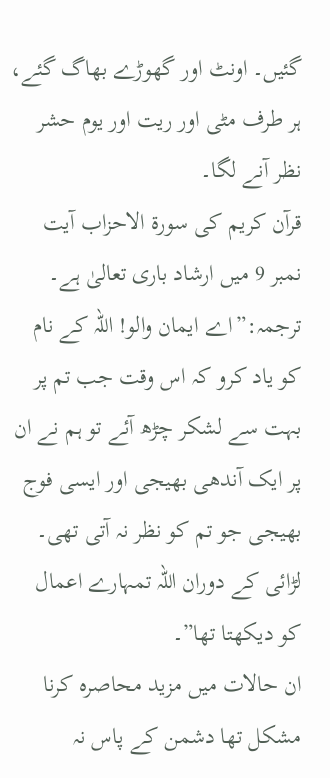گئیں۔ اونٹ اور گھوڑے بھاگ گئے، ہر طرف مٹی اور ریت اور یوم حشر نظر آنے لگا۔
قرآن کریم کی سورة الاحزاب آیت نمبر 9 میں ارشاد باری تعالیٰ ہے۔ ترجمہ:”اے ایمان والو! اللہ کے نام کو یاد کرو کہ اس وقت جب تم پر بہت سے لشکر چڑھ آئے تو ہم نے ان پر ایک آندھی بھیجی اور ایسی فوج بھیجی جو تم کو نظر نہ آتی تھی۔ لڑائی کے دوران اللہ تمہارے اعمال کو دیکھتا تھا”۔
ان حالات میں مزید محاصرہ کرنا مشکل تھا دشمن کے پاس نہ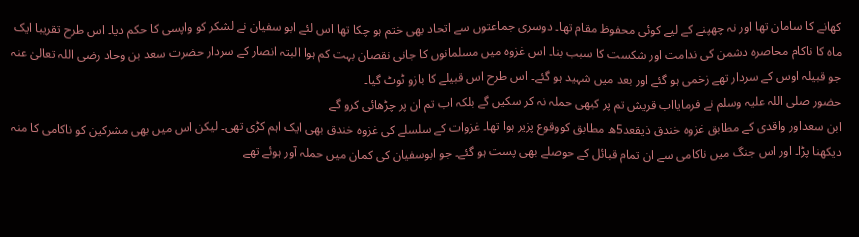کھانے کا سامان تھا اور نہ چھپنے کے لیے کوئی محفوظ مقام تھا۔ دوسری جماعتوں سے اتحاد بھی ختم ہو چکا تھا اس لئے ابو سفیان نے لشکر کو واپسی کا حکم دیا۔ اس طرح تقریبا ایک ماہ کا ناکام محاصرہ دشمن کی ندامت اور شکست کا سبب بنا۔ اس غزوہ میں مسلمانوں کا جانی نقصان بہت کم ہوا البتہ انصار کے سردار حضرت سعد بن وحاد رضی اللہ تعالیٰ عنہ جو قبیلہ اوس کے سردار تھے زخمی ہو گئے اور بعد میں شہید ہو گئے۔ اس طرح اس قبیلے کا بازو ٹوٹ گیا۔
حضور صلی اللہ علیہ وسلم نے فرمایااب قریش تم پر کبھی حملہ نہ کر سکیں گے بلکہ اب تم ان پر چڑھائی کرو گے
ابن سعداور واقدی کے مطابق غزوہ خندق ذیقعد5ھ مطابق کووقوع پزیر ہوا تھا۔ غزوات کے سلسلے کی غزوہ خندق بھی ایک اہم کڑی تھی۔ لیکن اس میں بھی مشرکین کو ناکامی کا منہ دیکھنا پڑا۔ اور اس جنگ میں ناکامی سے ان تمام قبائل کے حوصلے بھی پست ہو گئے۔ جو ابوسفیان کی کمان میں حملہ آور ہوئے تھے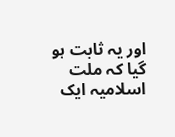اور یہ ثابت ہو گیا کہ ملت اسلامیہ ایک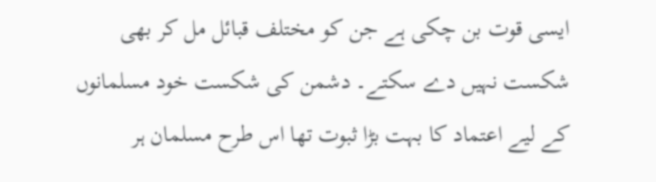ایسی قوت بن چکی ہے جن کو مختلف قبائل مل کر بھی شکست نہیں دے سکتے۔ دشمن کی شکست خود مسلمانوں کے لیے اعتماد کا بہت بڑا ثبوت تھا اس طرح مسلمان ہر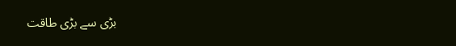بڑی سے بڑی طاقت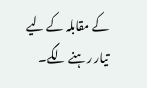کے مقابلہ کے لیے تیار رہنے لگے۔